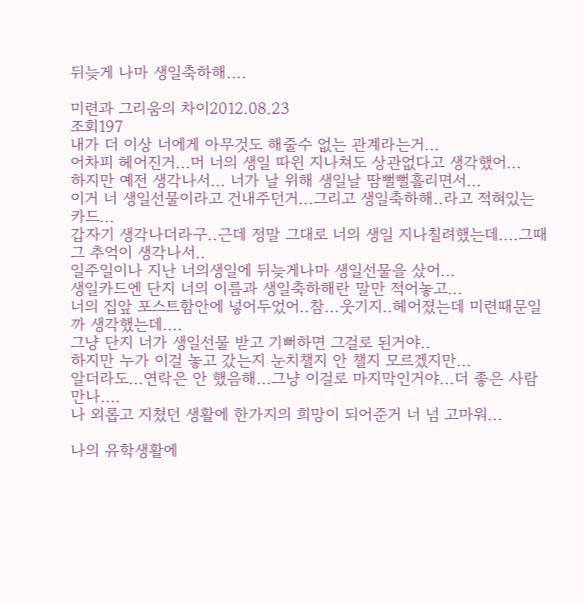뒤늦게 나마 생일축하해....

미련과 그리움의 차이2012.08.23
조회197
내가 더 이상 너에게 아무것도 해줄수 없는 관계라는거...
어차피 헤어진거...머 너의 생일 따윈 지나쳐도 상관없다고 생각했어...
하지만 예전 생각나서... 너가 날 위해 생일날 땀뻘뻘흘리면서...
이거 너 생일선물이라고 건내주던거...그리고 생일축하해..라고 적혀있는 카드...
갑자기 생각나더라구..근데 정말 그대로 너의 생일 지나칠려했는데....그때 그 추억이 생각나서..
일주일이나 지난 너의생일에 뒤늦게나마 생일선물을 샀어...
생일카드엔 단지 너의 이름과 생일축하해란 말만 적어놓고...
너의 집앞 포스트함안에 넣어두었어..참...웃기지..헤어졌는데 미련때문일까 생각했는데....
그냥 단지 너가 생일선물 받고 기뻐하면 그걸로 된거야..
하지만 누가 이걸 놓고 갔는지 눈치챌지 안 챌지 모르겠지만...
알더라도...연락은 안 했음해...그냥 이걸로 마지막인거야...더 좋은 사람 만나....
나 외롭고 지쳤던 생활에 한가지의 희망이 되어준거 너 넘 고마워...

나의 유학생활에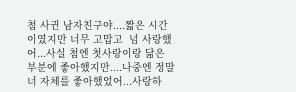첨 사귄 남자친구야....짧은 시간이였지만 너무 고맙고  넘 사랑했어...사실 첨엔 첫사랑이랑 닮은 부분에 좋아했지만....나중엔 정말 너 자체를 좋아했었어...사랑하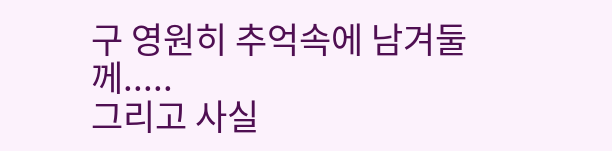구 영원히 추억속에 남겨둘께.....
그리고 사실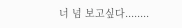너 넘 보고싶다........